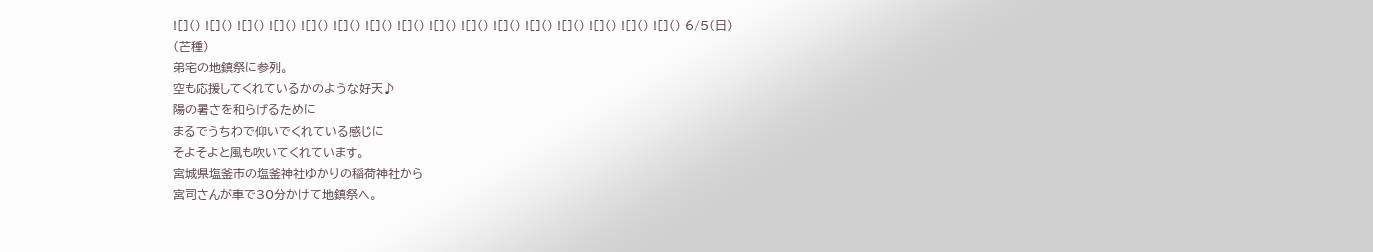![]() ![]() ![]() ![]() ![]() ![]() ![]() ![]() ![]() ![]() ![]() ![]() ![]() ![]() ![]() ![]() 6/5(日)
(芒種)
弟宅の地鎮祭に参列。
空も応援してくれているかのような好天♪
陽の暑さを和らげるために
まるでうちわで仰いでくれている感じに
そよそよと風も吹いてくれています。
宮城県塩釜市の塩釜神社ゆかりの稲荷神社から
宮司さんが車で30分かけて地鎮祭へ。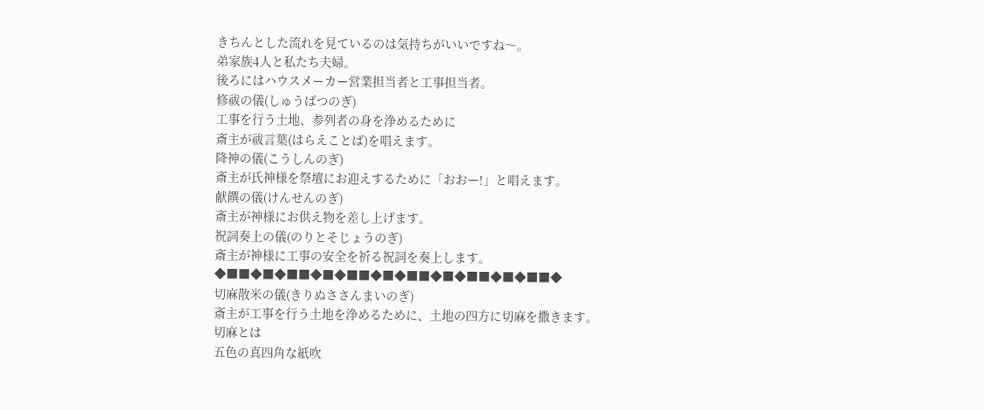きちんとした流れを見ているのは気持ちがいいですね〜。
弟家族4人と私たち夫婦。
後ろにはハウスメーカー営業担当者と工事担当者。
修祓の儀(しゅうばつのぎ)
工事を行う土地、参列者の身を浄めるために
斎主が祓言葉(はらえことば)を唱えます。
降神の儀(こうしんのぎ)
斎主が氏神様を祭壇にお迎えするために「おおー!」と唱えます。
献饌の儀(けんせんのぎ)
斎主が神様にお供え物を差し上げます。
祝詞奏上の儀(のりとそじょうのぎ)
斎主が神様に工事の安全を祈る祝詞を奏上します。
◆■■◆■◆■■◆■◆■■◆■◆■■◆■◆■■◆■◆■■◆
切麻散米の儀(きりぬささんまいのぎ)
斎主が工事を行う土地を浄めるために、土地の四方に切麻を撒きます。
切麻とは
五色の真四角な紙吹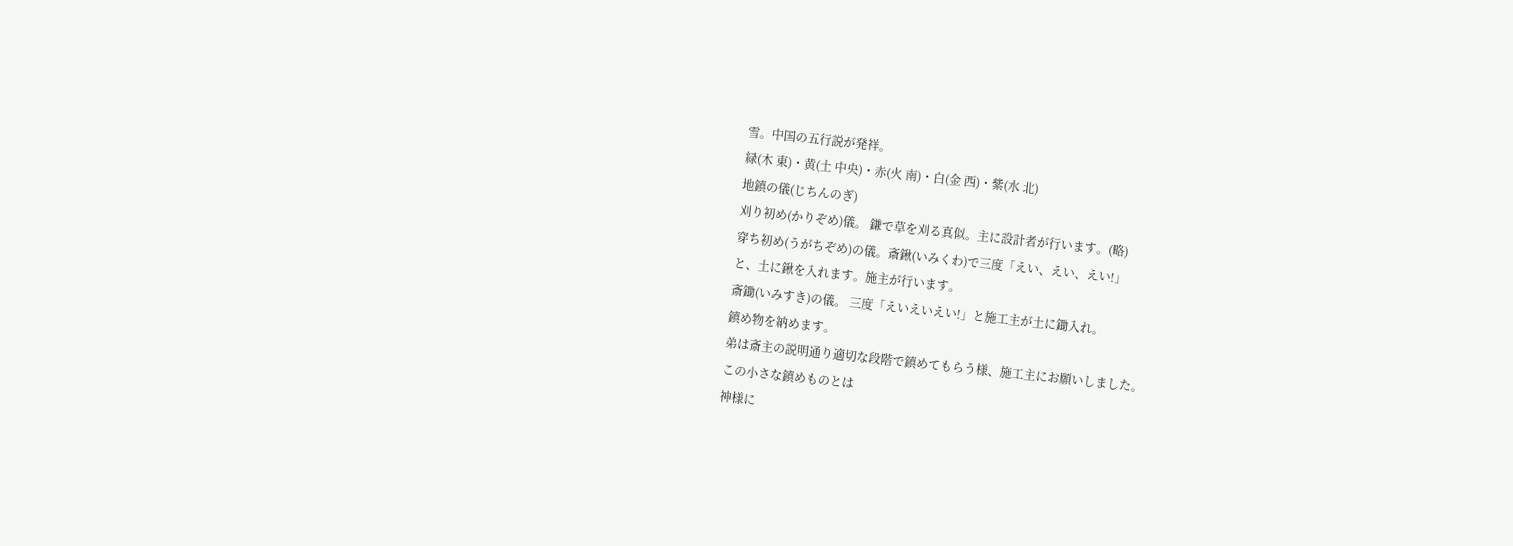雪。中国の五行説が発祥。
緑(木 東)・黄(土 中央)・赤(火 南)・白(金 西)・紫(水 北)
地鎮の儀(じちんのぎ)
刈り初め(かりぞめ)儀。 鎌で草を刈る真似。主に設計者が行います。(略)
穿ち初め(うがちぞめ)の儀。斎鍬(いみくわ)で三度「えい、えい、えい!」
と、土に鍬を入れます。施主が行います。
斎鋤(いみすき)の儀。 三度「えいえいえい!」と施工主が土に鋤入れ。
鎮め物を納めます。
弟は斎主の説明通り適切な段階で鎮めてもらう様、施工主にお願いしました。
この小さな鎮めものとは
神様に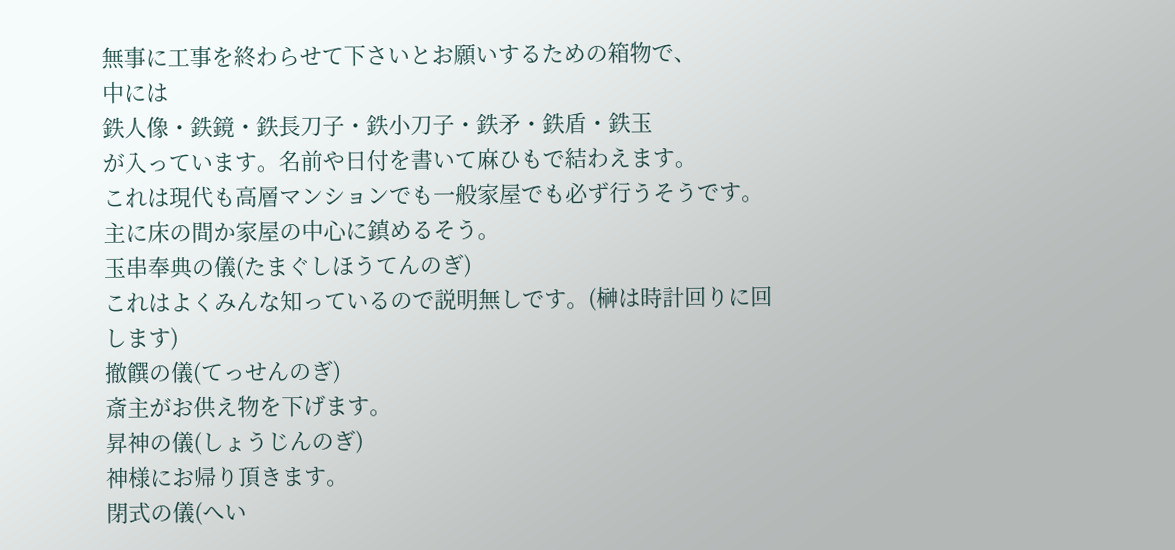無事に工事を終わらせて下さいとお願いするための箱物で、
中には
鉄人像・鉄鏡・鉄長刀子・鉄小刀子・鉄矛・鉄盾・鉄玉
が入っています。名前や日付を書いて麻ひもで結わえます。
これは現代も高層マンションでも一般家屋でも必ず行うそうです。
主に床の間か家屋の中心に鎮めるそう。
玉串奉典の儀(たまぐしほうてんのぎ)
これはよくみんな知っているので説明無しです。(榊は時計回りに回します)
撤饌の儀(てっせんのぎ)
斎主がお供え物を下げます。
昇神の儀(しょうじんのぎ)
神様にお帰り頂きます。
閉式の儀(へい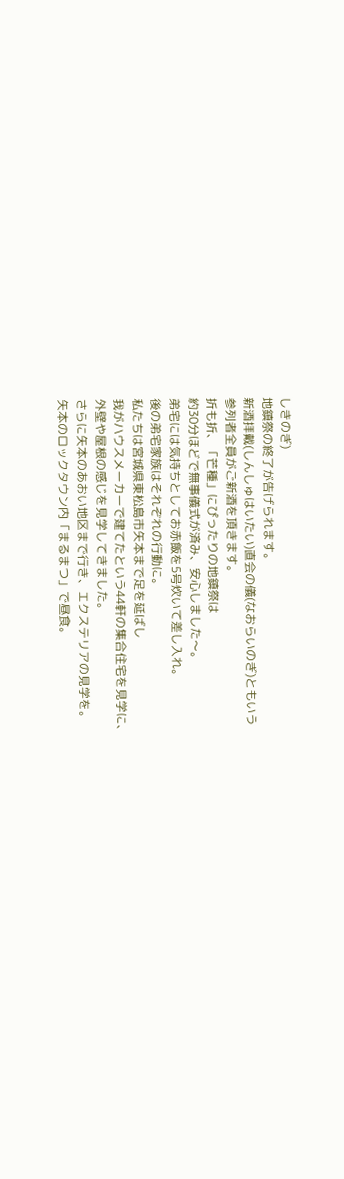しきのぎ)
地鎮祭の終了が告げられます。
新酒拝戴(しんしゅはいたい)直会の儀(なおらいのぎ)ともいう
参列者全員がご新酒を頂きます。
折も折、「芒種」にぴったりの地鎮祭は
約30分ほどで無事儀式が済み、安心しました〜。
弟宅には気持ちとしてお赤飯を5号炊いて差し入れ。
後の弟宅家族はそれぞれの行動に。
私たちは宮城県東松島市矢本まで足を延ばし
我がハウスメーカーで建てたという44軒の集合住宅を見学に、
外壁や屋根の感じを見学してきました。
さらに矢本のあおい地区まで行き、エクステリアの見学を。
矢本のロックタウン内「まるまつ」で昼食。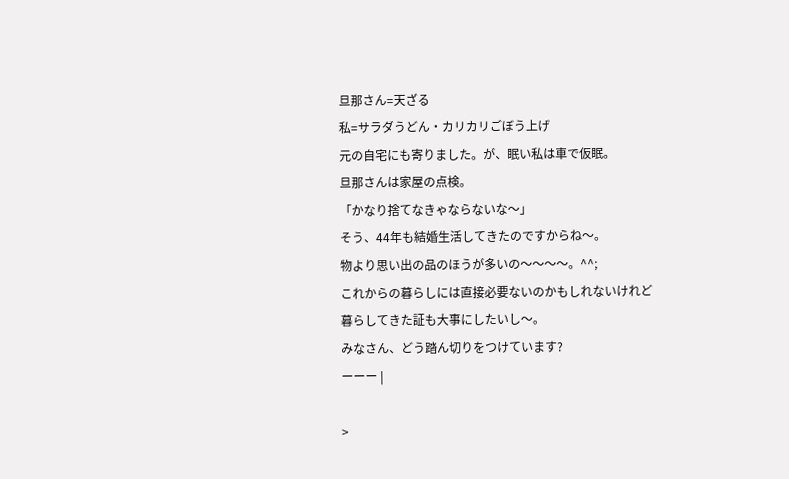旦那さん=天ざる
私=サラダうどん・カリカリごぼう上げ
元の自宅にも寄りました。が、眠い私は車で仮眠。
旦那さんは家屋の点検。
「かなり捨てなきゃならないな〜」
そう、44年も結婚生活してきたのですからね〜。
物より思い出の品のほうが多いの〜〜〜〜。^^;
これからの暮らしには直接必要ないのかもしれないけれど
暮らしてきた証も大事にしたいし〜。
みなさん、どう踏ん切りをつけています?
ーーー |

>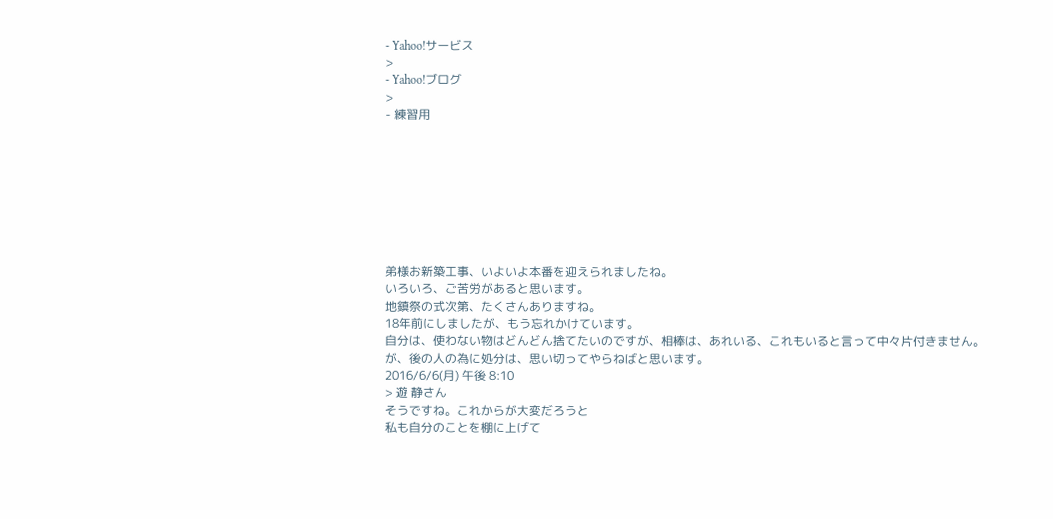- Yahoo!サービス
>
- Yahoo!ブログ
>
- 練習用








弟様お新築工事、いよいよ本番を迎えられましたね。
いろいろ、ご苦労があると思います。
地鎮祭の式次第、たくさんありますね。
18年前にしましたが、もう忘れかけています。
自分は、使わない物はどんどん捨てたいのですが、相棒は、あれいる、これもいると言って中々片付きません。
が、後の人の為に処分は、思い切ってやらねばと思います。
2016/6/6(月) 午後 8:10
> 遊 静さん
そうですね。これからが大変だろうと
私も自分のことを棚に上げて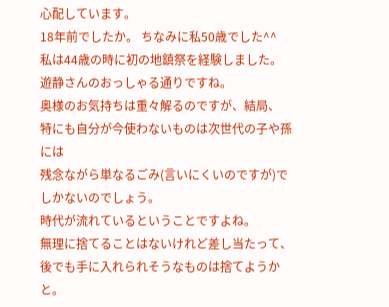心配しています。
18年前でしたか。 ちなみに私50歳でした^^
私は44歳の時に初の地鎮祭を経験しました。
遊静さんのおっしゃる通りですね。
奥様のお気持ちは重々解るのですが、結局、
特にも自分が今使わないものは次世代の子や孫には
残念ながら単なるごみ(言いにくいのですが)で
しかないのでしょう。
時代が流れているということですよね。
無理に捨てることはないけれど差し当たって、
後でも手に入れられそうなものは捨てようかと。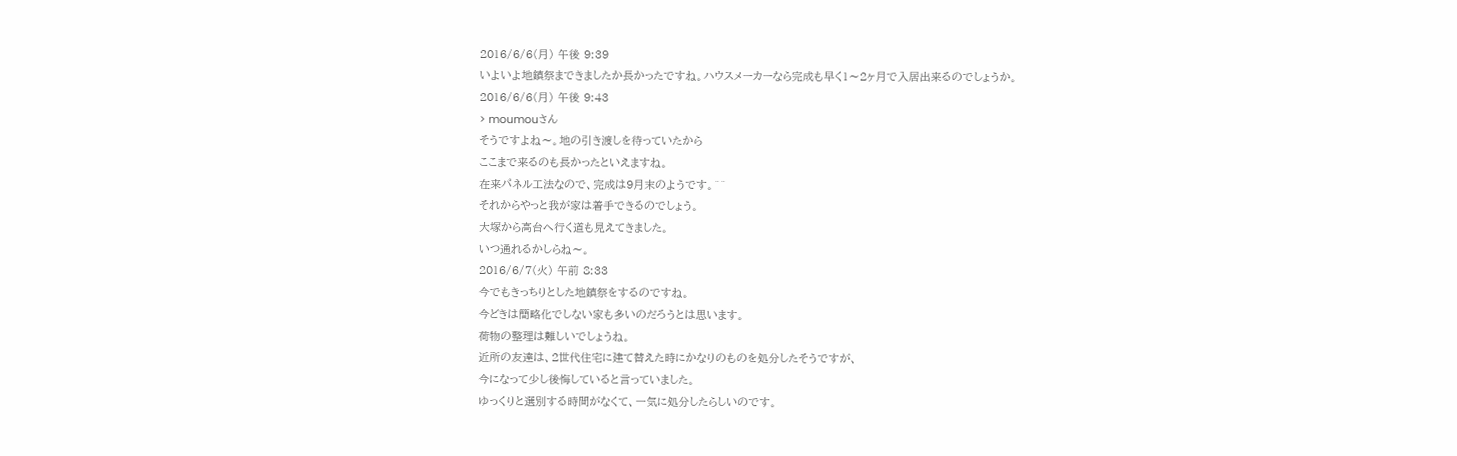2016/6/6(月) 午後 9:39
いよいよ地鎮祭まできましたか長かったですね。ハウスメーカーなら完成も早く1〜2ヶ月で入居出来るのでしょうか。
2016/6/6(月) 午後 9:43
> moumouさん
そうですよね〜。地の引き渡しを待っていたから
ここまで来るのも長かったといえますね。
在来パネル工法なので、完成は9月末のようです。^^
それからやっと我が家は着手できるのでしょう。
大塚から高台へ行く道も見えてきました。
いつ通れるかしらね〜。
2016/6/7(火) 午前 8:33
今でもきっちりとした地鎮祭をするのですね。
今どきは簡略化でしない家も多いのだろうとは思います。
荷物の整理は難しいでしょうね。
近所の友達は、2世代住宅に建て替えた時にかなりのものを処分したそうですが、
今になって少し後悔していると言っていました。
ゆっくりと選別する時間がなくて、一気に処分したらしいのです。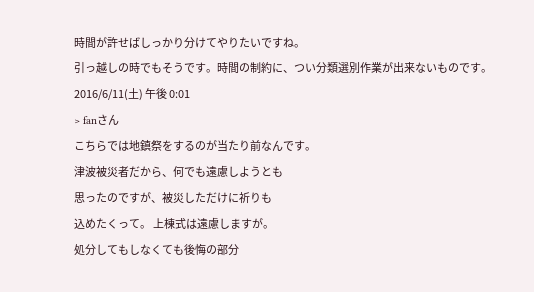時間が許せばしっかり分けてやりたいですね。
引っ越しの時でもそうです。時間の制約に、つい分類選別作業が出来ないものです。
2016/6/11(土) 午後 0:01
> fanさん
こちらでは地鎮祭をするのが当たり前なんです。
津波被災者だから、何でも遠慮しようとも
思ったのですが、被災しただけに祈りも
込めたくって。 上棟式は遠慮しますが。
処分してもしなくても後悔の部分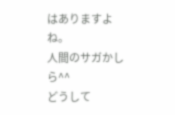はありますよね。
人間のサガかしら^^
どうして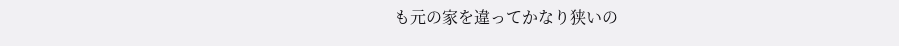も元の家を違ってかなり狭いの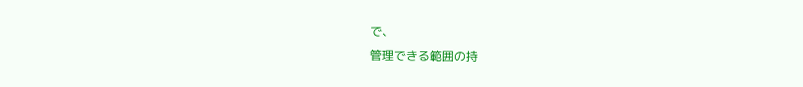で、
管理できる範囲の持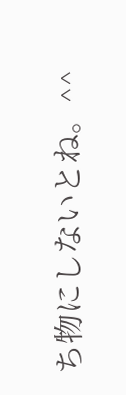ち物にしないとね。^^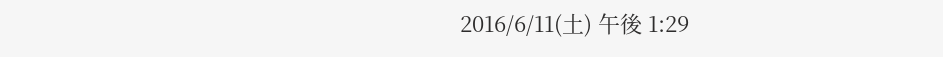2016/6/11(土) 午後 1:29